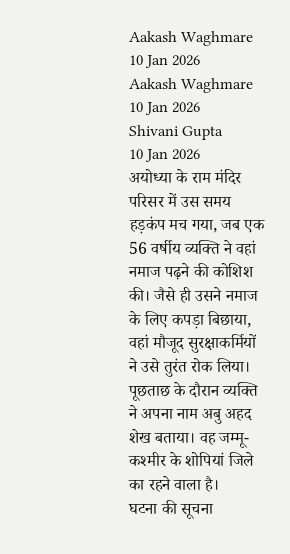Aakash Waghmare
10 Jan 2026
Aakash Waghmare
10 Jan 2026
Shivani Gupta
10 Jan 2026
अयोध्या के राम मंदिर परिसर में उस समय हड़कंप मच गया, जब एक 56 वर्षीय व्यक्ति ने वहां नमाज पढ़ने की कोशिश की। जैसे ही उसने नमाज के लिए कपड़ा बिछाया, वहां मौजूद सुरक्षाकर्मियों ने उसे तुरंत रोक लिया।
पूछताछ के दौरान व्यक्ति ने अपना नाम अबु अहद शेख बताया। वह जम्मू-कश्मीर के शोपियां जिले का रहने वाला है।
घटना की सूचना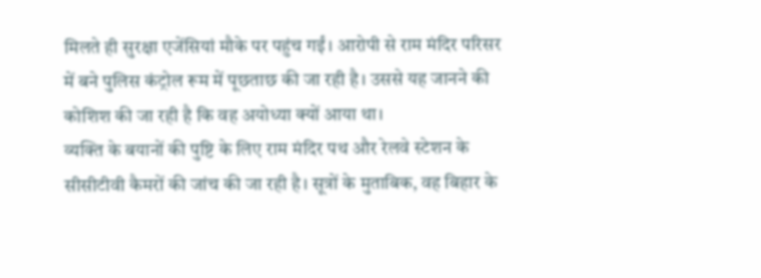मिलते ही सुरक्षा एजेंसियां मौके पर पहुंच गईं। आरोपी से राम मंदिर परिसर में बने पुलिस कंट्रोल रूम में पूछताछ की जा रही है। उससे यह जानने की कोशिश की जा रही है कि वह अयोध्या क्यों आया था।
व्यक्ति के बयानों की पुष्टि के लिए राम मंदिर पथ और रेलवे स्टेशन के सीसीटीवी कैमरों की जांच की जा रही है। सूत्रों के मुताबिक, वह बिहार के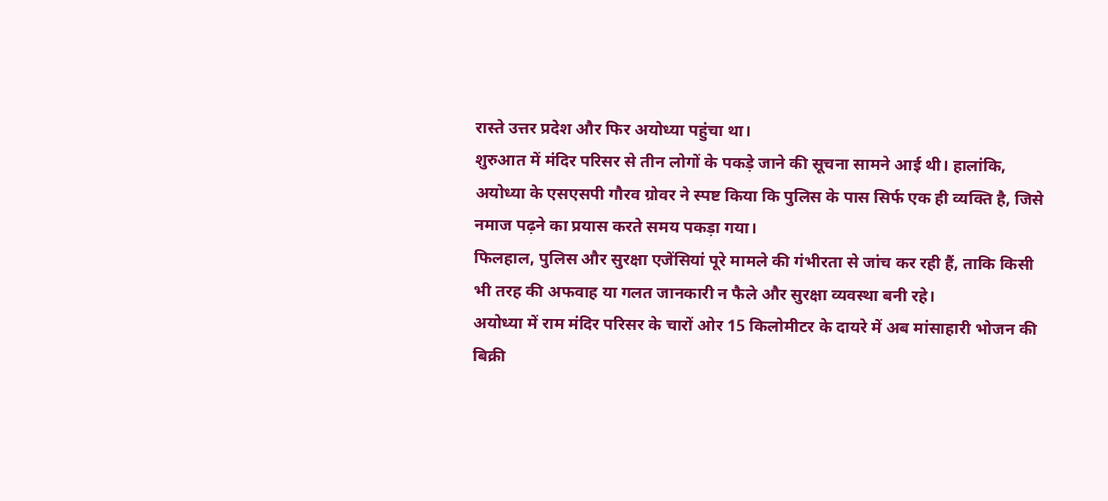रास्ते उत्तर प्रदेश और फिर अयोध्या पहुंचा था।
शुरुआत में मंदिर परिसर से तीन लोगों के पकड़े जाने की सूचना सामने आई थी। हालांकि, अयोध्या के एसएसपी गौरव ग्रोवर ने स्पष्ट किया कि पुलिस के पास सिर्फ एक ही व्यक्ति है, जिसे नमाज पढ़ने का प्रयास करते समय पकड़ा गया।
फिलहाल, पुलिस और सुरक्षा एजेंसियां पूरे मामले की गंभीरता से जांच कर रही हैं, ताकि किसी भी तरह की अफवाह या गलत जानकारी न फैले और सुरक्षा व्यवस्था बनी रहे।
अयोध्या में राम मंदिर परिसर के चारों ओर 15 किलोमीटर के दायरे में अब मांसाहारी भोजन की बिक्री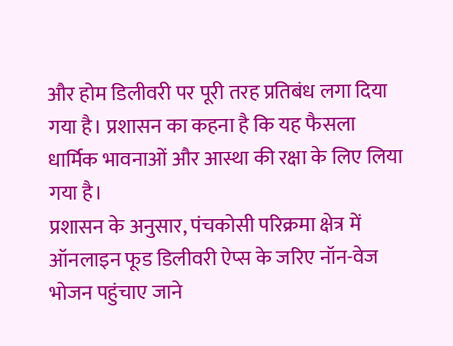और होम डिलीवरी पर पूरी तरह प्रतिबंध लगा दिया गया है। प्रशासन का कहना है कि यह फैसला धार्मिक भावनाओं और आस्था की रक्षा के लिए लिया गया है।
प्रशासन के अनुसार, पंचकोसी परिक्रमा क्षेत्र में ऑनलाइन फूड डिलीवरी ऐप्स के जरिए नॉन-वेज भोजन पहुंचाए जाने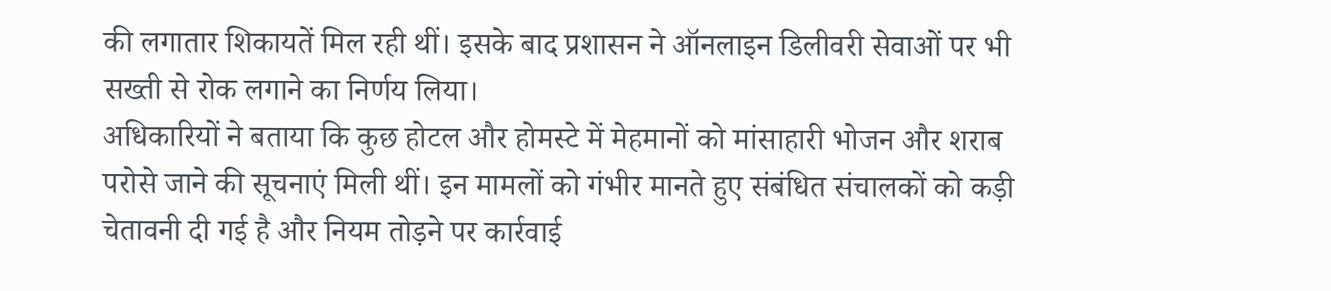की लगातार शिकायतें मिल रही थीं। इसके बाद प्रशासन ने ऑनलाइन डिलीवरी सेवाओं पर भी सख्ती से रोक लगाने का निर्णय लिया।
अधिकारियों ने बताया कि कुछ होटल और होमस्टे में मेहमानों को मांसाहारी भोजन और शराब परोसे जाने की सूचनाएं मिली थीं। इन मामलों को गंभीर मानते हुए संबंधित संचालकों को कड़ी चेतावनी दी गई है और नियम तोड़ने पर कार्रवाई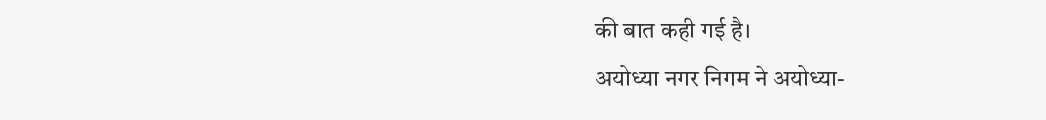की बात कही गई है।
अयोध्या नगर निगम ने अयोध्या-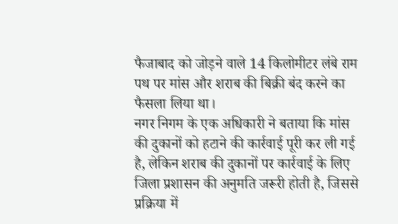फैजाबाद को जोड़ने वाले 14 किलोमीटर लंबे राम पथ पर मांस और शराब की बिक्री बंद करने का फैसला लिया था।
नगर निगम के एक अधिकारी ने बताया कि मांस की दुकानों को हटाने की कार्रवाई पूरी कर ली गई है, लेकिन शराब की दुकानों पर कार्रवाई के लिए जिला प्रशासन की अनुमति जरूरी होती है, जिससे प्रक्रिया में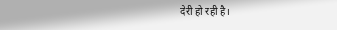देरी हो रही है।